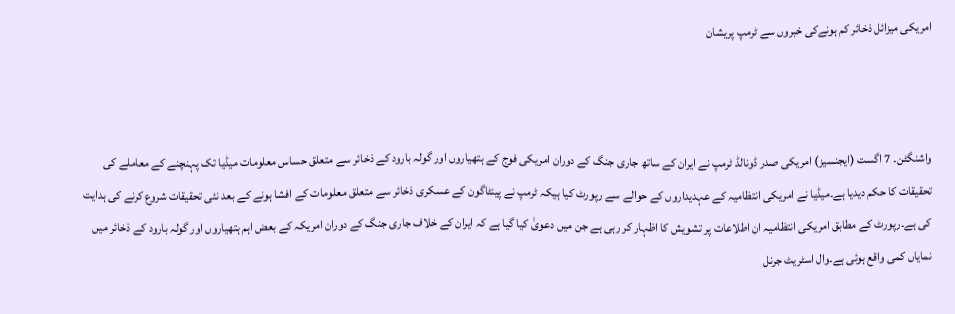امریکی میزائل ذخائر کم ہونےکی خبروں سے ٹرمپ پریشان



واشنگٹن۔ 7 اگست (ایجنسیز) امریکی صدر ڈونالڈ ٹرمپ نے ایران کے ساتھ جاری جنگ کے دوران امریکی فوج کے ہتھیاروں اور گولہ بارود کے ذخائر سے متعلق حساس معلومات میڈیا تک پہنچنے کے معاملے کی تحقیقات کا حکم دیدیا ہے۔میڈیا نے امریکی انتظامیہ کے عہدیداروں کے حوالے سے رپورٹ کیا ہیکہ ٹرمپ نے پینٹاگون کے عسکری ذخائر سے متعلق معلومات کے افشا ہونے کے بعد نئی تحقیقات شروع کرنے کی ہدایت کی ہے۔رپورٹ کے مطابق امریکی انتظامیہ ان اطلاعات پر تشویش کا اظہار کر رہی ہے جن میں دعویٰ کیا گیا ہے کہ ایران کے خلاف جاری جنگ کے دوران امریکہ کے بعض اہم ہتھیاروں اور گولہ بارود کے ذخائر میں نمایاں کمی واقع ہوئی ہے۔وال اسٹریٹ جرنل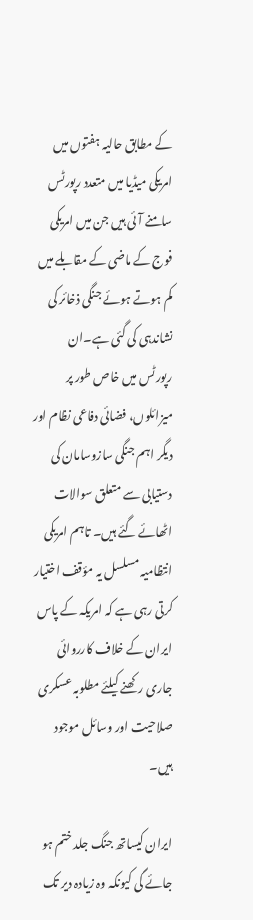کے مطابق حالیہ ہفتوں میں امریکی میڈیا میں متعدد رپورٹس سامنے آئی ہیں جن میں امریکی فوج کے ماضی کے مقابلے میں کم ہوتے ہوئے جنگی ذخائر کی نشاندہی کی گئی ہے۔ان رپورٹس میں خاص طور پر میزائلوں، فضائی دفاعی نظام اور دیگر اہم جنگی سازوسامان کی دستیابی سے متعلق سوالات اٹھائے گئے ہیں۔ تاہم امریکی انتظامیہ مسلسل یہ مؤقف اختیار کرتی رہی ہے کہ امریکہ کے پاس ایران کے خلاف کارروائی جاری رکھنے کیلئے مطلوبہ عسکری صلاحیت اور وسائل موجود ہیں۔

ایران کیساتھ جنگ جلد ختم ہو جائے گی کیونکہ وہ زیادہ دیر تک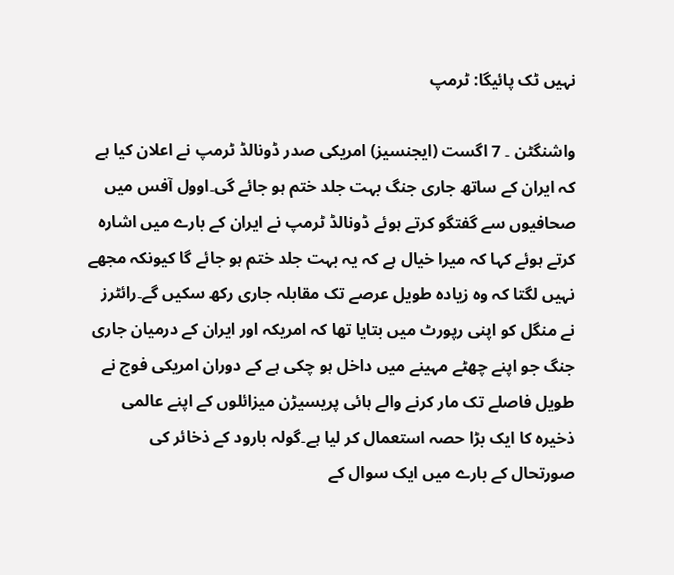نہیں ٹک پائیگا: ٹرمپ

واشنگٹن ۔ 7 اگست (ایجنسیز) امریکی صدر ڈونالڈ ٹرمپ نے اعلان کیا ہے کہ ایران کے ساتھ جاری جنگ بہت جلد ختم ہو جائے گی۔اوول آفس میں صحافیوں سے گفتگو کرتے ہوئے ڈونالڈ ٹرمپ نے ایران کے بارے میں اشارہ کرتے ہوئے کہا کہ میرا خیال ہے کہ یہ بہت جلد ختم ہو جائے گا کیونکہ مجھے نہیں لگتا کہ وہ زیادہ طویل عرصے تک مقابلہ جاری رکھ سکیں گے۔رائٹرز نے منگل کو اپنی رپورٹ میں بتایا تھا کہ امریکہ اور ایران کے درمیان جاری جنگ جو اپنے چھٹے مہینے میں داخل ہو چکی ہے کے دوران امریکی فوج نے طویل فاصلے تک مار کرنے والے ہائی پریسیڑن میزائلوں کے اپنے عالمی ذخیرہ کا ایک بڑا حصہ استعمال کر لیا ہے۔گولہ بارود کے ذخائر کی صورتحال کے بارے میں ایک سوال کے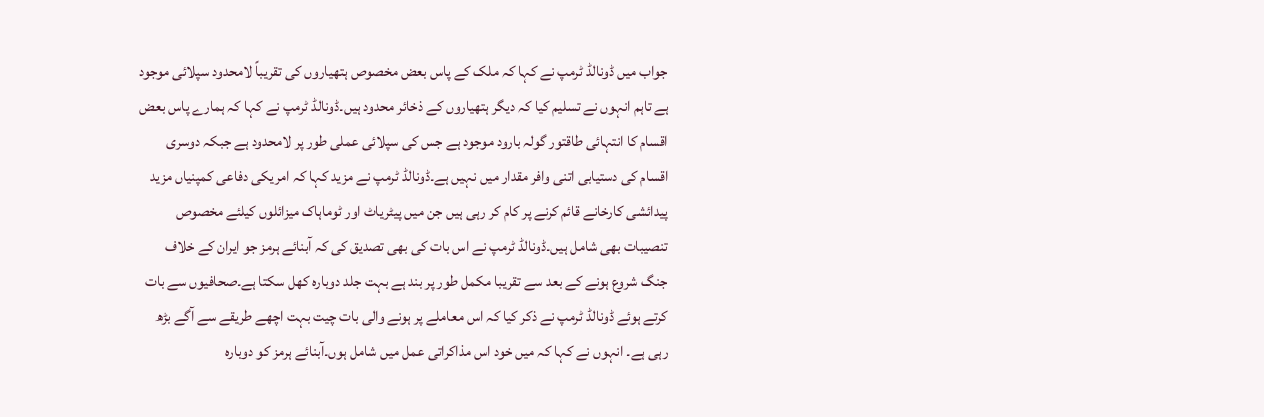جواب میں ڈونالڈ ٹرمپ نے کہا کہ ملک کے پاس بعض مخصوص ہتھیاروں کی تقریباً لامحدود سپلائی موجود ہے تاہم انہوں نے تسلیم کیا کہ دیگر ہتھیاروں کے ذخائر محدود ہیں۔ڈونالڈ ٹرمپ نے کہا کہ ہمارے پاس بعض اقسام کا انتہائی طاقتور گولہ بارود موجود ہے جس کی سپلائی عملی طور پر لامحدود ہے جبکہ دوسری اقسام کی دستیابی اتنی وافر مقدار میں نہیں ہے۔ڈونالڈ ٹرمپ نے مزید کہا کہ امریکی دفاعی کمپنیاں مزید پیدائشی کارخانے قائم کرنے پر کام کر رہی ہیں جن میں پیٹریاٹ اور ٹوماہاک میزائلوں کیلئے مخصوص تنصیبات بھی شامل ہیں۔ڈونالڈ ٹرمپ نے اس بات کی بھی تصدیق کی کہ آبنائے ہرمز جو ایران کے خلاف جنگ شروع ہونے کے بعد سے تقریبا مکمل طور پر بند ہے بہت جلد دوبارہ کھل سکتا ہے۔صحافیوں سے بات کرتے ہوئے ڈونالڈ ٹرمپ نے ذکر کیا کہ اس معاملے پر ہونے والی بات چیت بہت اچھے طریقے سے آگے بڑھ رہی ہے۔ انہوں نے کہا کہ میں خود اس مذاکراتی عمل میں شامل ہوں۔آبنائے ہرمز کو دوبارہ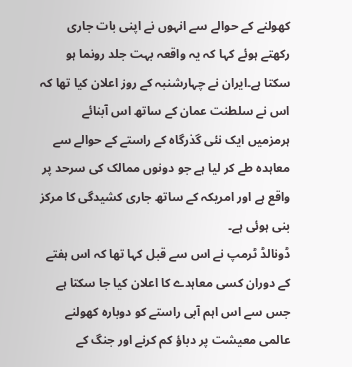کھولنے کے حوالے سے انہوں نے اپنی بات جاری رکھتے ہوئے کہا کہ یہ واقعہ بہت جلد رونما ہو سکتا ہے۔ایران نے چہارشنبہ کے روز اعلان کیا تھا کہ اس نے سلطنت عمان کے ساتھ اس آبنائے ہرمزمیں ایک نئی گذرگاہ کے راستے کے حوالے سے معاہدہ طے کر لیا ہے جو دونوں ممالک کی سرحد پر واقع ہے اور امریکہ کے ساتھ جاری کشیدگی کا مرکز بنی ہوئی ہے۔
ڈونالڈ ٹرمپ نے اس سے قبل کہا تھا کہ اس ہفتے کے دوران کسی معاہدے کا اعلان کیا جا سکتا ہے جس سے اس اہم آبی راستے کو دوبارہ کھولنے عالمی معیشت پر دباؤ کم کرنے اور جنگ کے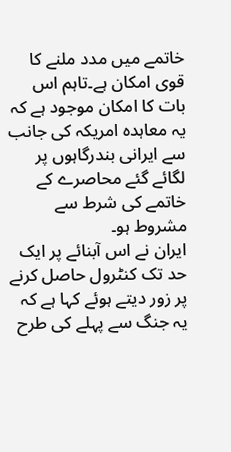خاتمے میں مدد ملنے کا قوی امکان ہے۔تاہم اس بات کا امکان موجود ہے کہ یہ معاہدہ امریکہ کی جانب سے ایرانی بندرگاہوں پر لگائے گئے محاصرے کے خاتمے کی شرط سے مشروط ہو۔
ایران نے اس آبنائے پر ایک حد تک کنٹرول حاصل کرنے پر زور دیتے ہوئے کہا ہے کہ یہ جنگ سے پہلے کی طرح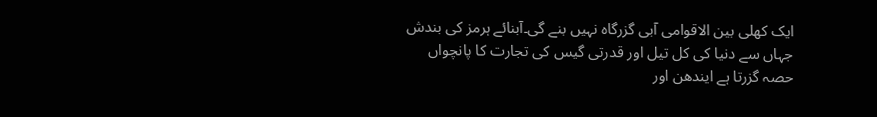ایک کھلی بین الاقوامی آبی گزرگاہ نہیں بنے گی۔آبنائے ہرمز کی بندش جہاں سے دنیا کی کل تیل اور قدرتی گیس کی تجارت کا پانچواں حصہ گزرتا ہے ایندھن اور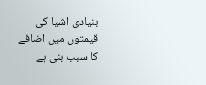بنیادی اشیا کی قیمتوں میں اضافے کا سبب بنی ہے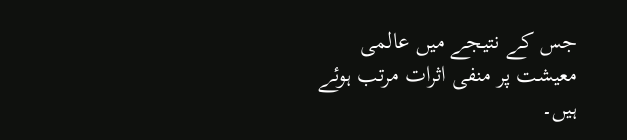جس کے نتیجے میں عالمی معیشت پر منفی اثرات مرتب ہوئے ہیں۔